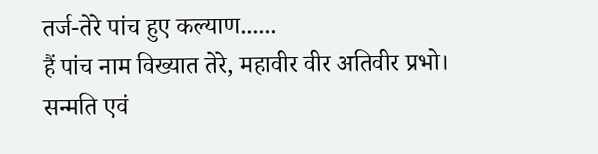तर्ज-तेरे पांच हुए कल्याण......
हैं पांच नाम विख्यात तेरे, महावीर वीर अतिवीर प्रभो।
सन्मति एवं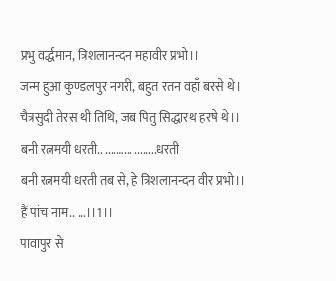प्रभु वर्द्धमान, त्रिशलानन्दन महावीर प्रभो।।
जन्म हुआ कुण्डलपुर नगरी, बहुत रतन वहाँ बरसे थे।
चैत्रसुदी तेरस थी तिथि, जब पितु सिद्धारथ हरषे थे।।
बनी रत्नमयी धरती.. ....…... ........धरती
बनी रत्नमयी धरती तब से, हे त्रिशलानन्दन वीर प्रभो।।
हैं पांच नाम.. ...।।1।।
पावापुर से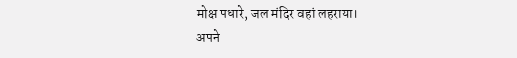मोक्ष पधारे, जल मंदिर वहां लहराया।
अपने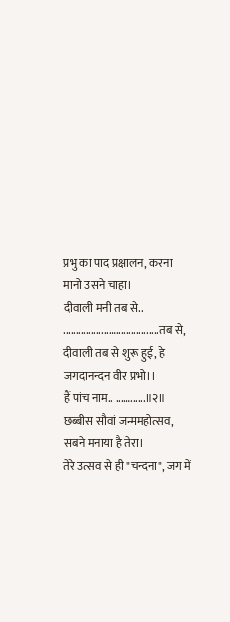प्रभु का पाद प्रक्षालन, करना मानो उसने चाहा।
दीवाली मनी तब से.. ..................….................तब से,
दीवाली तब से शुरू हुई, हे जगदानन्दन वीर प्रभो।।
हैं पांच नाम.. ...…......॥२॥
छब्बीस सौवां जन्ममहोत्सव, सबने मनाया है तेरा।
तेरे उत्सव से ही "चन्दना", जग में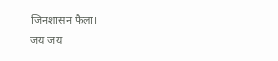जिनशासन फैला।
जय जय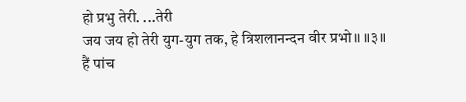हो प्रभु तेरी. ...तेरी
जय जय हो तेरी युग-युग तक, हे त्रिशलानन्दन वीर प्रभो।। ॥३॥
हैं पांच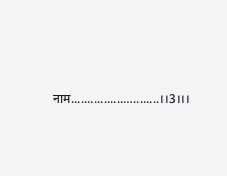नाम................…........।।3।।।